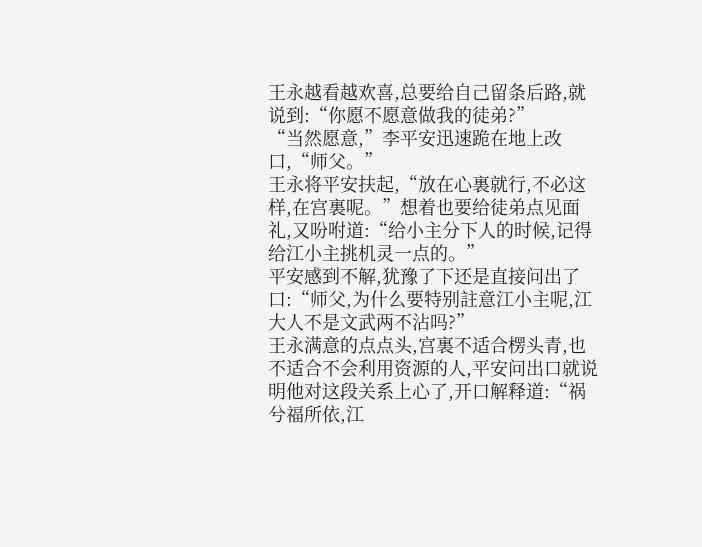王永越看越欢喜,总要给自己留条后路,就说到:“你愿不愿意做我的徒弟?”
“当然愿意,”李平安迅速跪在地上改口,“师父。”
王永将平安扶起,“放在心裏就行,不必这样,在宫裏呢。”想着也要给徒弟点见面礼,又吩咐道:“给小主分下人的时候,记得给江小主挑机灵一点的。”
平安感到不解,犹豫了下还是直接问出了口:“师父,为什么要特别註意江小主呢,江大人不是文武两不沾吗?”
王永满意的点点头,宫裏不适合楞头青,也不适合不会利用资源的人,平安问出口就说明他对这段关系上心了,开口解释道:“祸兮福所依,江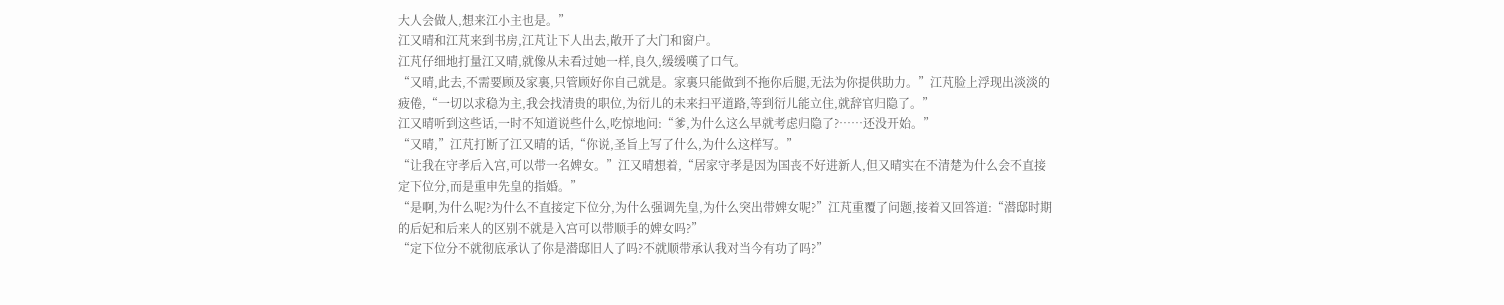大人会做人,想来江小主也是。”
江又晴和江芃来到书房,江芃让下人出去,敞开了大门和窗户。
江芃仔细地打量江又晴,就像从未看过她一样,良久,缓缓嘆了口气。
“又晴,此去,不需要顾及家裏,只管顾好你自己就是。家裏只能做到不拖你后腿,无法为你提供助力。”江芃脸上浮现出淡淡的疲倦,“一切以求稳为主,我会找清贵的职位,为衍儿的未来扫平道路,等到衍儿能立住,就辞官归隐了。”
江又晴听到这些话,一时不知道说些什么,吃惊地问:“爹,为什么这么早就考虑归隐了?……还没开始。”
“又晴,”江芃打断了江又晴的话,“你说,圣旨上写了什么,为什么这样写。”
“让我在守孝后入宫,可以带一名婢女。”江又晴想着,“居家守孝是因为国丧不好进新人,但又晴实在不清楚为什么会不直接定下位分,而是重申先皇的指婚。”
“是啊,为什么呢?为什么不直接定下位分,为什么强调先皇,为什么突出带婢女呢?”江芃重覆了问题,接着又回答道:“潜邸时期的后妃和后来人的区别不就是入宫可以带顺手的婢女吗?”
“定下位分不就彻底承认了你是潜邸旧人了吗?不就顺带承认我对当今有功了吗?”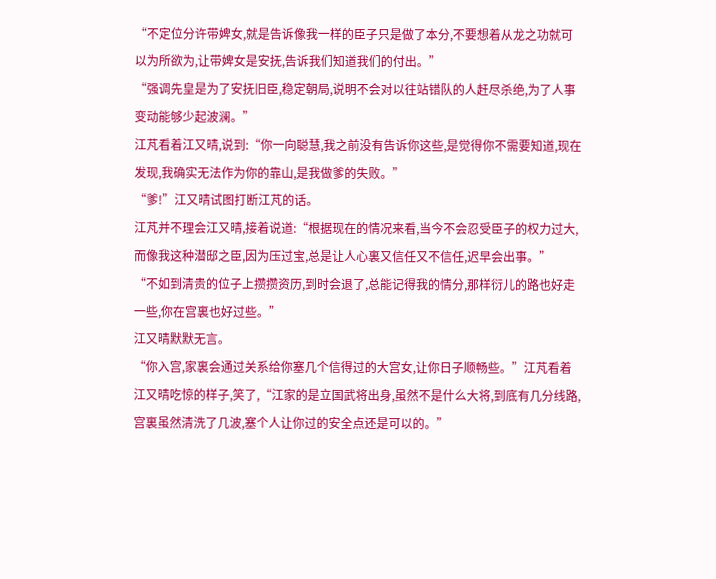“不定位分许带婢女,就是告诉像我一样的臣子只是做了本分,不要想着从龙之功就可以为所欲为,让带婢女是安抚,告诉我们知道我们的付出。”
“强调先皇是为了安抚旧臣,稳定朝局,说明不会对以往站错队的人赶尽杀绝,为了人事变动能够少起波澜。”
江芃看着江又晴,说到:“你一向聪慧,我之前没有告诉你这些,是觉得你不需要知道,现在发现,我确实无法作为你的靠山,是我做爹的失败。”
“爹!”江又晴试图打断江芃的话。
江芃并不理会江又晴,接着说道:“根据现在的情况来看,当今不会忍受臣子的权力过大,而像我这种潜邸之臣,因为压过宝,总是让人心裏又信任又不信任,迟早会出事。”
“不如到清贵的位子上攒攒资历,到时会退了,总能记得我的情分,那样衍儿的路也好走一些,你在宫裏也好过些。”
江又晴默默无言。
“你入宫,家裏会通过关系给你塞几个信得过的大宫女,让你日子顺畅些。”江芃看着江又晴吃惊的样子,笑了,“江家的是立国武将出身,虽然不是什么大将,到底有几分线路,宫裏虽然清洗了几波,塞个人让你过的安全点还是可以的。”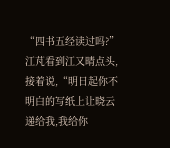“四书五经读过吗?”江芃看到江又晴点头,接着说,“明日起你不明白的写纸上让晓云递给我,我给你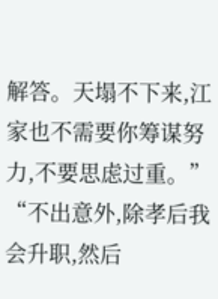解答。天塌不下来,江家也不需要你筹谋努力,不要思虑过重。”
“不出意外,除孝后我会升职,然后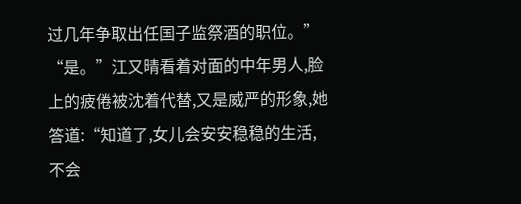过几年争取出任国子监祭酒的职位。”
“是。”江又晴看着对面的中年男人,脸上的疲倦被沈着代替,又是威严的形象,她答道:“知道了,女儿会安安稳稳的生活,不会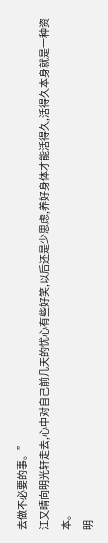去做不必要的事。”
江又晴向明光轩走去,心中对自己前几天的忧心有些好笑,以后还是少思虑,养好身体才能活得久,活得久本身就是一种资本。
明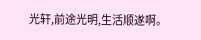光轩,前途光明,生活顺遂啊。